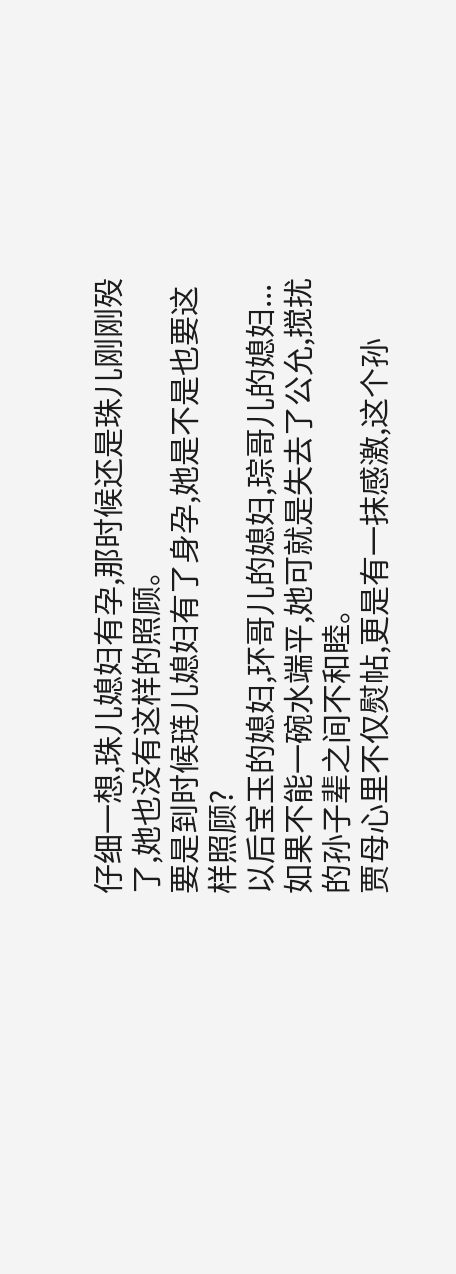仔细一想,珠儿媳妇有孕,那时候还是珠儿刚刚殁了,她也没有这样的照顾。
要是到时候琏儿媳妇有了身孕,她是不是也要这样照顾?
以后宝玉的媳妇,环哥儿的媳妇,琮哥儿的媳妇...
如果不能一碗水端平,她可就是失去了公允,搅扰的孙子辈之间不和睦。
贾母心里不仅熨帖,更是有一抹感激,这个孙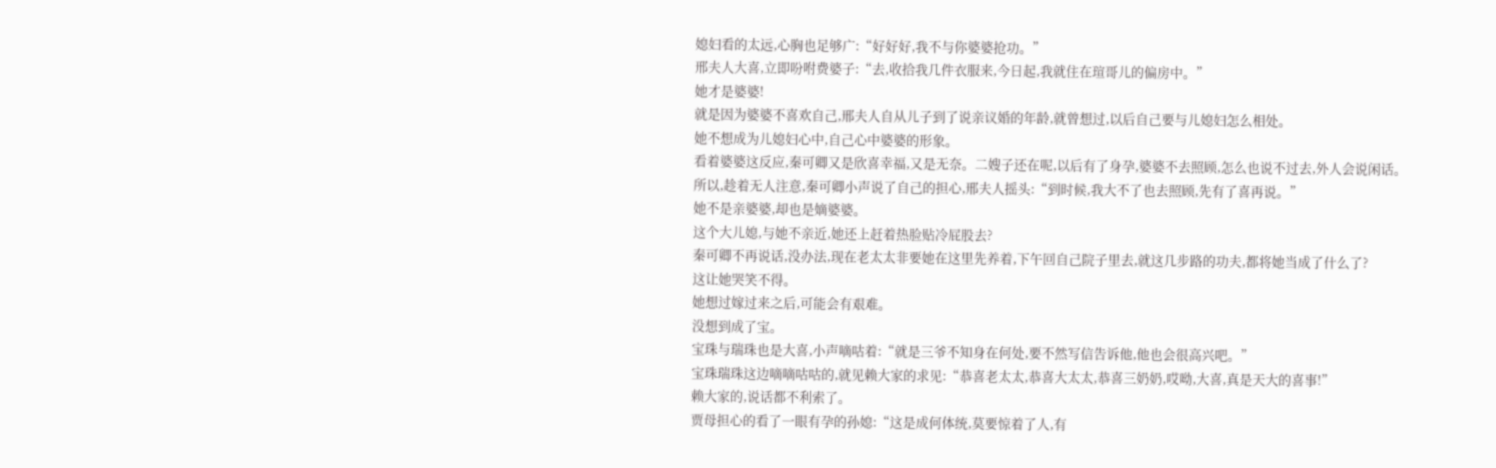媳妇看的太远,心胸也足够广:“好好好,我不与你婆婆抢功。”
邢夫人大喜,立即吩咐费婆子:“去,收拾我几件衣服来,今日起,我就住在瑄哥儿的偏房中。”
她才是婆婆!
就是因为婆婆不喜欢自己,邢夫人自从儿子到了说亲议婚的年龄,就曾想过,以后自己要与儿媳妇怎么相处。
她不想成为儿媳妇心中,自己心中婆婆的形象。
看着婆婆这反应,秦可卿又是欣喜幸福,又是无奈。二嫂子还在呢,以后有了身孕,婆婆不去照顾,怎么也说不过去,外人会说闲话。
所以,趁着无人注意,秦可卿小声说了自己的担心,邢夫人摇头:“到时候,我大不了也去照顾,先有了喜再说。”
她不是亲婆婆,却也是嫡婆婆。
这个大儿媳,与她不亲近,她还上赶着热脸贴冷屁股去?
秦可卿不再说话,没办法,现在老太太非要她在这里先养着,下午回自己院子里去,就这几步路的功夫,都将她当成了什么了?
这让她哭笑不得。
她想过嫁过来之后,可能会有艰难。
没想到成了宝。
宝珠与瑞珠也是大喜,小声嘀咕着:“就是三爷不知身在何处,要不然写信告诉他,他也会很高兴吧。”
宝珠瑞珠这边嘀嘀咕咕的,就见赖大家的求见:“恭喜老太太,恭喜大太太,恭喜三奶奶,哎呦,大喜,真是天大的喜事!”
赖大家的,说话都不利索了。
贾母担心的看了一眼有孕的孙媳:“这是成何体统,莫要惊着了人,有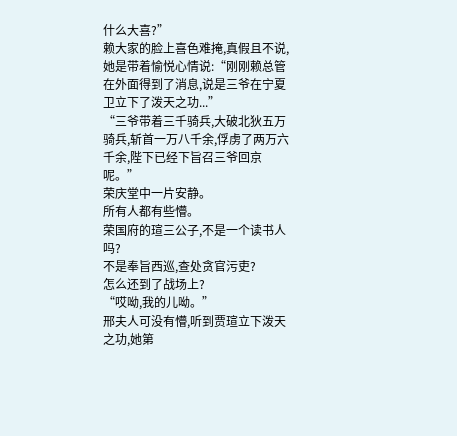什么大喜?”
赖大家的脸上喜色难掩,真假且不说,她是带着愉悦心情说:“刚刚赖总管在外面得到了消息,说是三爷在宁夏卫立下了泼天之功...”
“三爷带着三千骑兵,大破北狄五万骑兵,斩首一万八千余,俘虏了两万六千余,陛下已经下旨召三爷回京呢。”
荣庆堂中一片安静。
所有人都有些懵。
荣国府的瑄三公子,不是一个读书人吗?
不是奉旨西巡,查处贪官污吏?
怎么还到了战场上?
“哎呦,我的儿呦。”
邢夫人可没有懵,听到贾瑄立下泼天之功,她第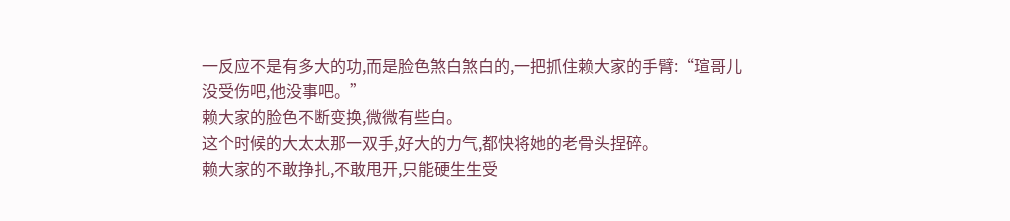一反应不是有多大的功,而是脸色煞白煞白的,一把抓住赖大家的手臂:“瑄哥儿没受伤吧,他没事吧。”
赖大家的脸色不断变换,微微有些白。
这个时候的大太太那一双手,好大的力气,都快将她的老骨头捏碎。
赖大家的不敢挣扎,不敢甩开,只能硬生生受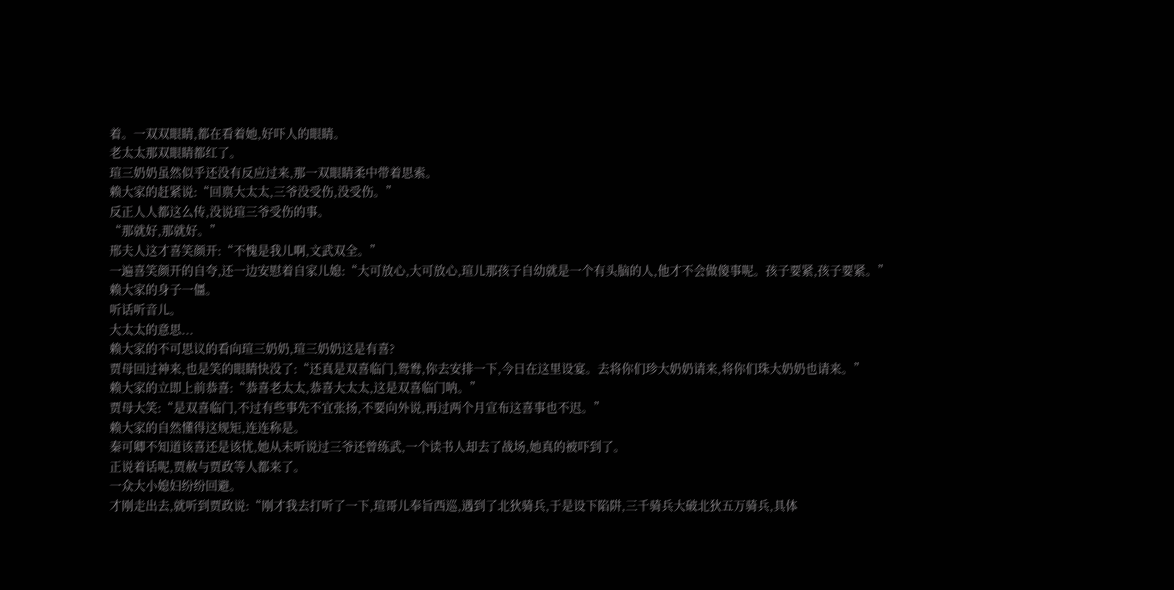着。一双双眼睛,都在看着她,好吓人的眼睛。
老太太那双眼睛都红了。
瑄三奶奶虽然似乎还没有反应过来,那一双眼睛柔中带着思索。
赖大家的赶紧说:“回禀大太太,三爷没受伤,没受伤。”
反正人人都这么传,没说瑄三爷受伤的事。
“那就好,那就好。”
邢夫人这才喜笑颜开:“不愧是我儿啊,文武双全。”
一遍喜笑颜开的自夸,还一边安慰着自家儿媳:“大可放心,大可放心,瑄儿那孩子自幼就是一个有头脑的人,他才不会做傻事呢。孩子要紧,孩子要紧。”
赖大家的身子一僵。
听话听音儿。
大太太的意思...
赖大家的不可思议的看向瑄三奶奶,瑄三奶奶这是有喜?
贾母回过神来,也是笑的眼睛快没了:“还真是双喜临门,鸳鸯,你去安排一下,今日在这里设宴。去将你们珍大奶奶请来,将你们珠大奶奶也请来。”
赖大家的立即上前恭喜:“恭喜老太太,恭喜大太太,这是双喜临门呐。”
贾母大笑:“是双喜临门,不过有些事先不宜张扬,不要向外说,再过两个月宣布这喜事也不迟。”
赖大家的自然懂得这规矩,连连称是。
秦可卿不知道该喜还是该忧,她从未听说过三爷还曾练武,一个读书人却去了战场,她真的被吓到了。
正说着话呢,贾赦与贾政等人都来了。
一众大小媳妇纷纷回避。
才刚走出去,就听到贾政说:“刚才我去打听了一下,瑄哥儿奉旨西巡,遇到了北狄骑兵,于是设下陷阱,三千骑兵大破北狄五万骑兵,具体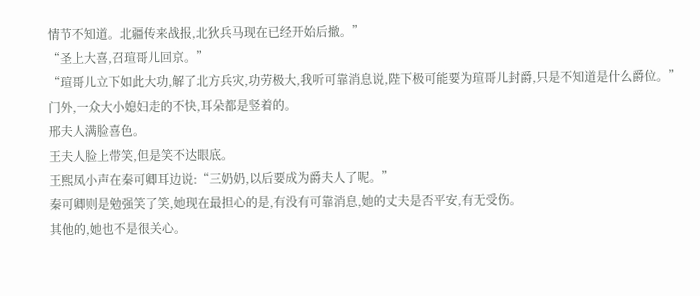情节不知道。北疆传来战报,北狄兵马现在已经开始后撤。”
“圣上大喜,召瑄哥儿回京。”
“瑄哥儿立下如此大功,解了北方兵灾,功劳极大,我听可靠消息说,陛下极可能要为瑄哥儿封爵,只是不知道是什么爵位。”
门外,一众大小媳妇走的不快,耳朵都是竖着的。
邢夫人满脸喜色。
王夫人脸上带笑,但是笑不达眼底。
王熙凤小声在秦可卿耳边说:“三奶奶,以后要成为爵夫人了呢。”
秦可卿则是勉强笑了笑,她现在最担心的是,有没有可靠消息,她的丈夫是否平安,有无受伤。
其他的,她也不是很关心。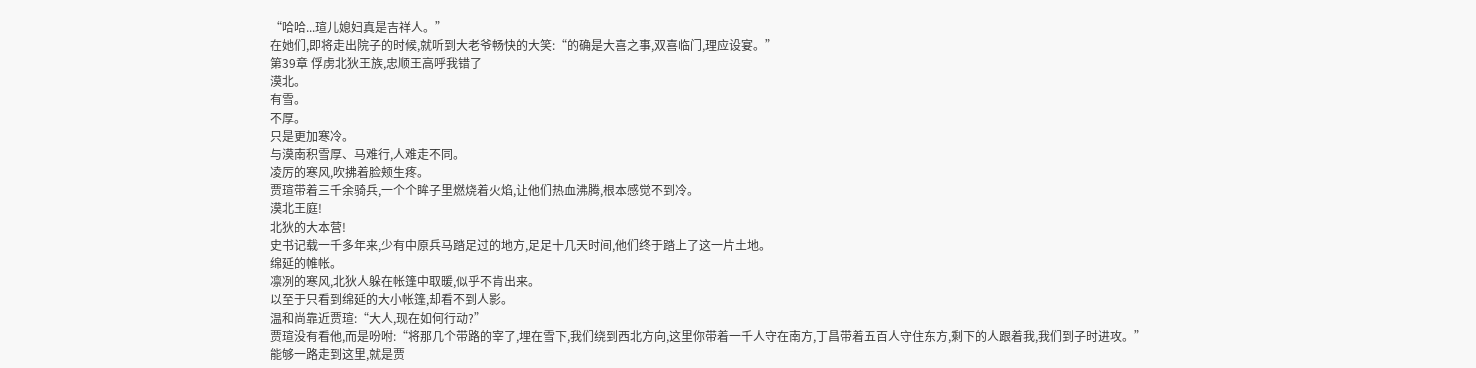“哈哈...瑄儿媳妇真是吉祥人。”
在她们,即将走出院子的时候,就听到大老爷畅快的大笑:“的确是大喜之事,双喜临门,理应设宴。”
第39章 俘虏北狄王族,忠顺王高呼我错了
漠北。
有雪。
不厚。
只是更加寒冷。
与漠南积雪厚、马难行,人难走不同。
凌厉的寒风,吹拂着脸颊生疼。
贾瑄带着三千余骑兵,一个个眸子里燃烧着火焰,让他们热血沸腾,根本感觉不到冷。
漠北王庭!
北狄的大本营!
史书记载一千多年来,少有中原兵马踏足过的地方,足足十几天时间,他们终于踏上了这一片土地。
绵延的帷帐。
凛冽的寒风,北狄人躲在帐篷中取暖,似乎不肯出来。
以至于只看到绵延的大小帐篷,却看不到人影。
温和尚靠近贾瑄:“大人,现在如何行动?”
贾瑄没有看他,而是吩咐:“将那几个带路的宰了,埋在雪下,我们绕到西北方向,这里你带着一千人守在南方,丁昌带着五百人守住东方,剩下的人跟着我,我们到子时进攻。”
能够一路走到这里,就是贾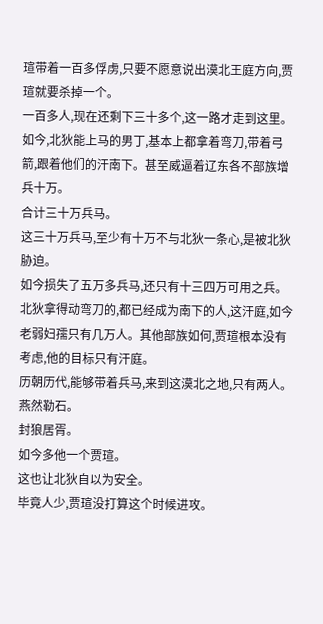瑄带着一百多俘虏,只要不愿意说出漠北王庭方向,贾瑄就要杀掉一个。
一百多人,现在还剩下三十多个,这一路才走到这里。
如今,北狄能上马的男丁,基本上都拿着弯刀,带着弓箭,跟着他们的汗南下。甚至威逼着辽东各不部族增兵十万。
合计三十万兵马。
这三十万兵马,至少有十万不与北狄一条心,是被北狄胁迫。
如今损失了五万多兵马,还只有十三四万可用之兵。
北狄拿得动弯刀的,都已经成为南下的人,这汗庭,如今老弱妇孺只有几万人。其他部族如何,贾瑄根本没有考虑,他的目标只有汗庭。
历朝历代,能够带着兵马,来到这漠北之地,只有两人。
燕然勒石。
封狼居胥。
如今多他一个贾瑄。
这也让北狄自以为安全。
毕竟人少,贾瑄没打算这个时候进攻。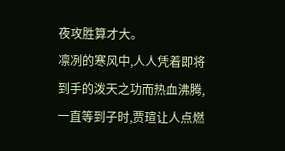夜攻胜算才大。
凛冽的寒风中,人人凭着即将到手的泼天之功而热血沸腾,一直等到子时,贾瑄让人点燃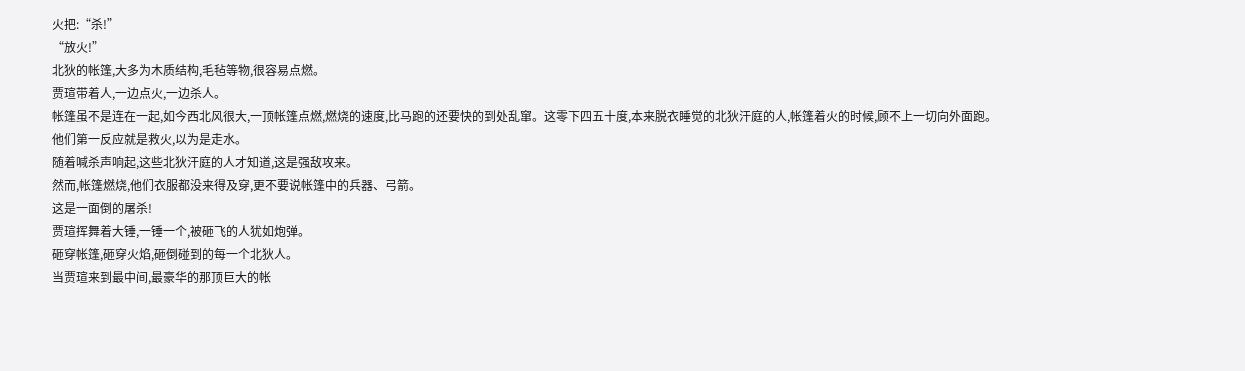火把:“杀!”
“放火!”
北狄的帐篷,大多为木质结构,毛毡等物,很容易点燃。
贾瑄带着人,一边点火,一边杀人。
帐篷虽不是连在一起,如今西北风很大,一顶帐篷点燃,燃烧的速度,比马跑的还要快的到处乱窜。这零下四五十度,本来脱衣睡觉的北狄汗庭的人,帐篷着火的时候,顾不上一切向外面跑。
他们第一反应就是救火,以为是走水。
随着喊杀声响起,这些北狄汗庭的人才知道,这是强敌攻来。
然而,帐篷燃烧,他们衣服都没来得及穿,更不要说帐篷中的兵器、弓箭。
这是一面倒的屠杀!
贾瑄挥舞着大锤,一锤一个,被砸飞的人犹如炮弹。
砸穿帐篷,砸穿火焰,砸倒碰到的每一个北狄人。
当贾瑄来到最中间,最豪华的那顶巨大的帐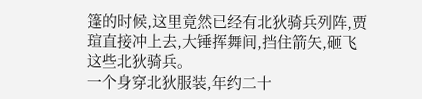篷的时候,这里竟然已经有北狄骑兵列阵,贾瑄直接冲上去,大锤挥舞间,挡住箭矢,砸飞这些北狄骑兵。
一个身穿北狄服装,年约二十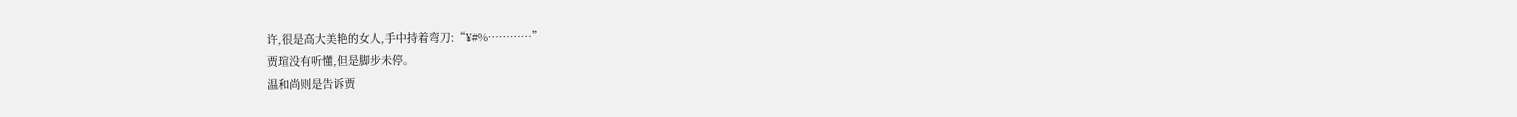许,很是高大美艳的女人,手中持着弯刀:“¥#%…………”
贾瑄没有听懂,但是脚步未停。
温和尚则是告诉贾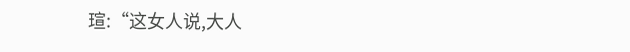瑄:“这女人说,大人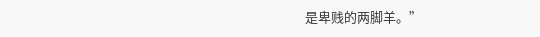是卑贱的两脚羊。”